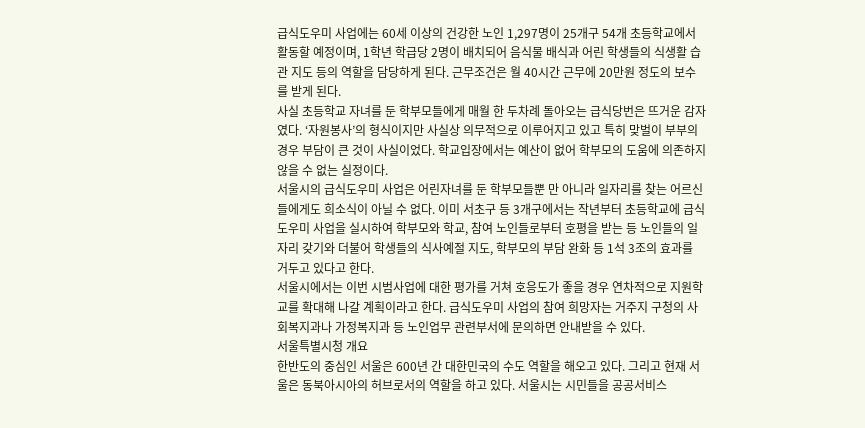급식도우미 사업에는 60세 이상의 건강한 노인 1,297명이 25개구 54개 초등학교에서 활동할 예정이며, 1학년 학급당 2명이 배치되어 음식물 배식과 어린 학생들의 식생활 습관 지도 등의 역할을 담당하게 된다. 근무조건은 월 40시간 근무에 20만원 정도의 보수를 받게 된다.
사실 초등학교 자녀를 둔 학부모들에게 매월 한 두차례 돌아오는 급식당번은 뜨거운 감자였다. ‘자원봉사’의 형식이지만 사실상 의무적으로 이루어지고 있고 특히 맞벌이 부부의 경우 부담이 큰 것이 사실이었다. 학교입장에서는 예산이 없어 학부모의 도움에 의존하지 않을 수 없는 실정이다.
서울시의 급식도우미 사업은 어린자녀를 둔 학부모들뿐 만 아니라 일자리를 찾는 어르신들에게도 희소식이 아닐 수 없다. 이미 서초구 등 3개구에서는 작년부터 초등학교에 급식도우미 사업을 실시하여 학부모와 학교, 참여 노인들로부터 호평을 받는 등 노인들의 일자리 갖기와 더불어 학생들의 식사예절 지도, 학부모의 부담 완화 등 1석 3조의 효과를 거두고 있다고 한다.
서울시에서는 이번 시범사업에 대한 평가를 거쳐 호응도가 좋을 경우 연차적으로 지원학교를 확대해 나갈 계획이라고 한다. 급식도우미 사업의 참여 희망자는 거주지 구청의 사회복지과나 가정복지과 등 노인업무 관련부서에 문의하면 안내받을 수 있다.
서울특별시청 개요
한반도의 중심인 서울은 600년 간 대한민국의 수도 역할을 해오고 있다. 그리고 현재 서울은 동북아시아의 허브로서의 역할을 하고 있다. 서울시는 시민들을 공공서비스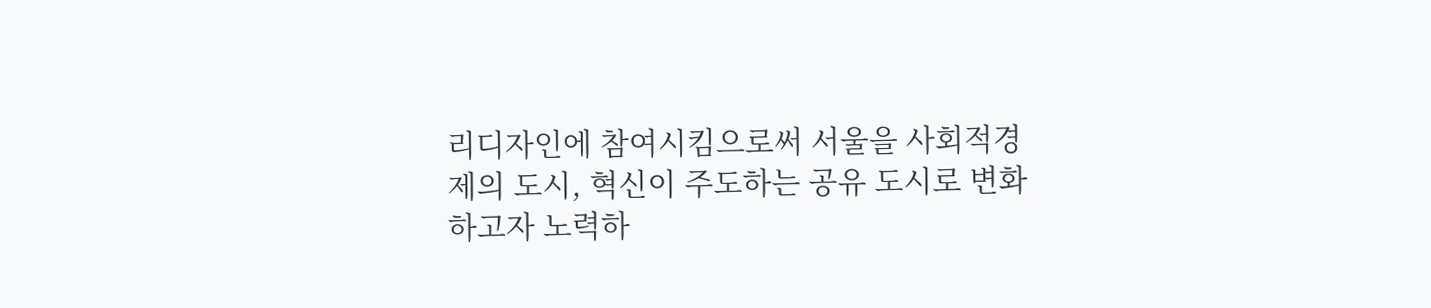리디자인에 참여시킴으로써 서울을 사회적경제의 도시, 혁신이 주도하는 공유 도시로 변화하고자 노력하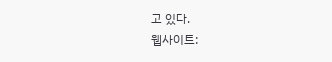고 있다.
웹사이트: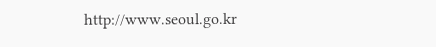http://www.seoul.go.kr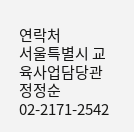연락처
서울특별시 교육사업담당관 정정순 02-2171-2542